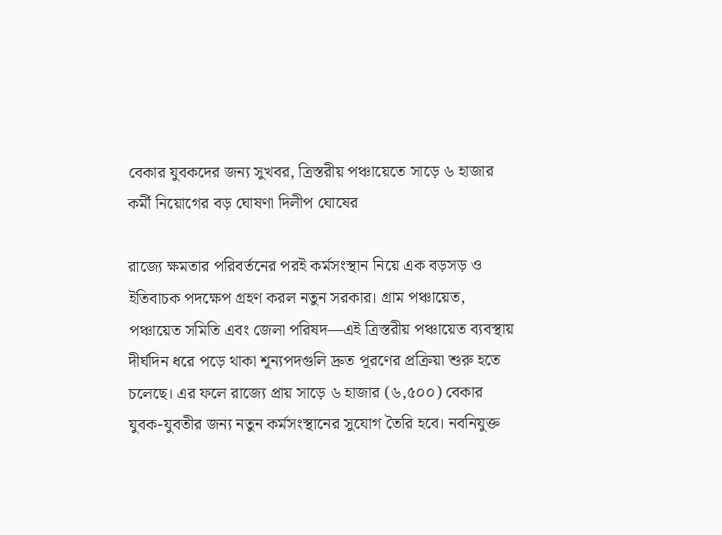বেকার যুবকদের জন্য সুখবর, ত্রিস্তরীয় পঞ্চায়েতে সাড়ে ৬ হাজার কর্মী নিয়োগের বড় ঘোষণা দিলীপ ঘোষের

রাজ্যে ক্ষমতার পরিবর্তনের পরই কর্মসংস্থান নিয়ে এক বড়সড় ও ইতিবাচক পদক্ষেপ গ্রহণ করল নতুন সরকার। গ্রাম পঞ্চায়েত, পঞ্চায়েত সমিতি এবং জেলা পরিষদ—এই ত্রিস্তরীয় পঞ্চায়েত ব্যবস্থায় দীর্ঘদিন ধরে পড়ে থাকা শূন্যপদগুলি দ্রুত পূরণের প্রক্রিয়া শুরু হতে চলেছে। এর ফলে রাজ্যে প্রায় সাড়ে ৬ হাজার (৬,৫০০) বেকার যুবক-যুবতীর জন্য নতুন কর্মসংস্থানের সুযোগ তৈরি হবে। নবনিযুক্ত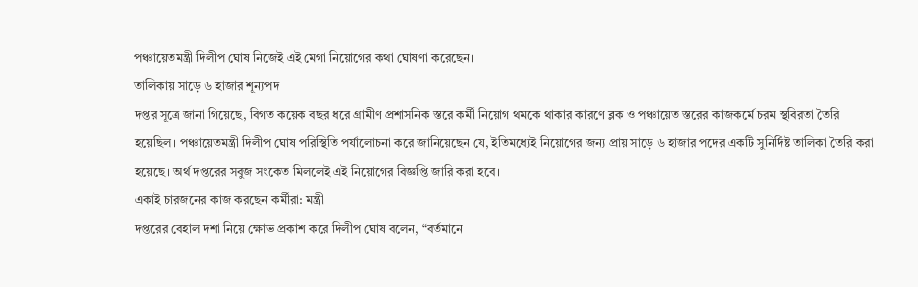পঞ্চায়েতমন্ত্রী দিলীপ ঘোষ নিজেই এই মেগা নিয়োগের কথা ঘোষণা করেছেন।
তালিকায় সাড়ে ৬ হাজার শূন্যপদ
দপ্তর সূত্রে জানা গিয়েছে, বিগত কয়েক বছর ধরে গ্রামীণ প্রশাসনিক স্তরে কর্মী নিয়োগ থমকে থাকার কারণে ব্লক ও পঞ্চায়েত স্তরের কাজকর্মে চরম স্থবিরতা তৈরি হয়েছিল। পঞ্চায়েতমন্ত্রী দিলীপ ঘোষ পরিস্থিতি পর্যালোচনা করে জানিয়েছেন যে, ইতিমধ্যেই নিয়োগের জন্য প্রায় সাড়ে ৬ হাজার পদের একটি সুনির্দিষ্ট তালিকা তৈরি করা হয়েছে। অর্থ দপ্তরের সবুজ সংকেত মিললেই এই নিয়োগের বিজ্ঞপ্তি জারি করা হবে।
একাই চারজনের কাজ করছেন কর্মীরা: মন্ত্রী
দপ্তরের বেহাল দশা নিয়ে ক্ষোভ প্রকাশ করে দিলীপ ঘোষ বলেন, “বর্তমানে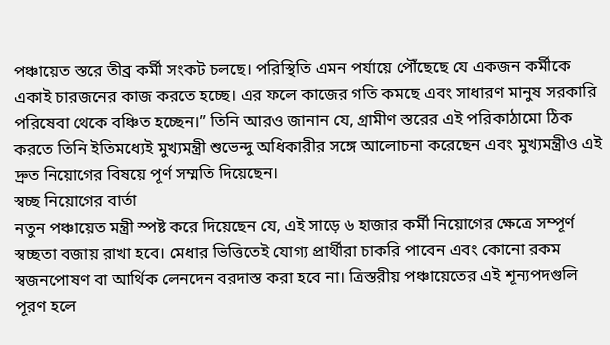পঞ্চায়েত স্তরে তীব্র কর্মী সংকট চলছে। পরিস্থিতি এমন পর্যায়ে পৌঁছেছে যে একজন কর্মীকে একাই চারজনের কাজ করতে হচ্ছে। এর ফলে কাজের গতি কমছে এবং সাধারণ মানুষ সরকারি পরিষেবা থেকে বঞ্চিত হচ্ছেন।” তিনি আরও জানান যে, গ্রামীণ স্তরের এই পরিকাঠামো ঠিক করতে তিনি ইতিমধ্যেই মুখ্যমন্ত্রী শুভেন্দু অধিকারীর সঙ্গে আলোচনা করেছেন এবং মুখ্যমন্ত্রীও এই দ্রুত নিয়োগের বিষয়ে পূর্ণ সম্মতি দিয়েছেন।
স্বচ্ছ নিয়োগের বার্তা
নতুন পঞ্চায়েত মন্ত্রী স্পষ্ট করে দিয়েছেন যে, এই সাড়ে ৬ হাজার কর্মী নিয়োগের ক্ষেত্রে সম্পূর্ণ স্বচ্ছতা বজায় রাখা হবে। মেধার ভিত্তিতেই যোগ্য প্রার্থীরা চাকরি পাবেন এবং কোনো রকম স্বজনপোষণ বা আর্থিক লেনদেন বরদাস্ত করা হবে না। ত্রিস্তরীয় পঞ্চায়েতের এই শূন্যপদগুলি পূরণ হলে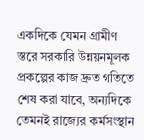একদিকে যেমন গ্রামীণ স্তরে সরকারি উন্নয়নমূলক প্রকল্পের কাজ দ্রুত গতিতে শেষ করা যাবে, অন্যদিকে তেমনই রাজ্যের কর্মসংস্থান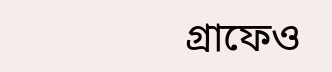গ্রাফেও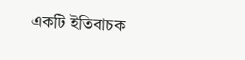একটি ইতিবাচক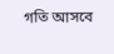গতি আসবে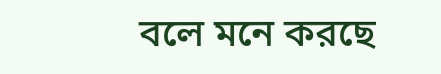বলে মনে করছে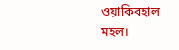ওয়াকিবহাল মহল।